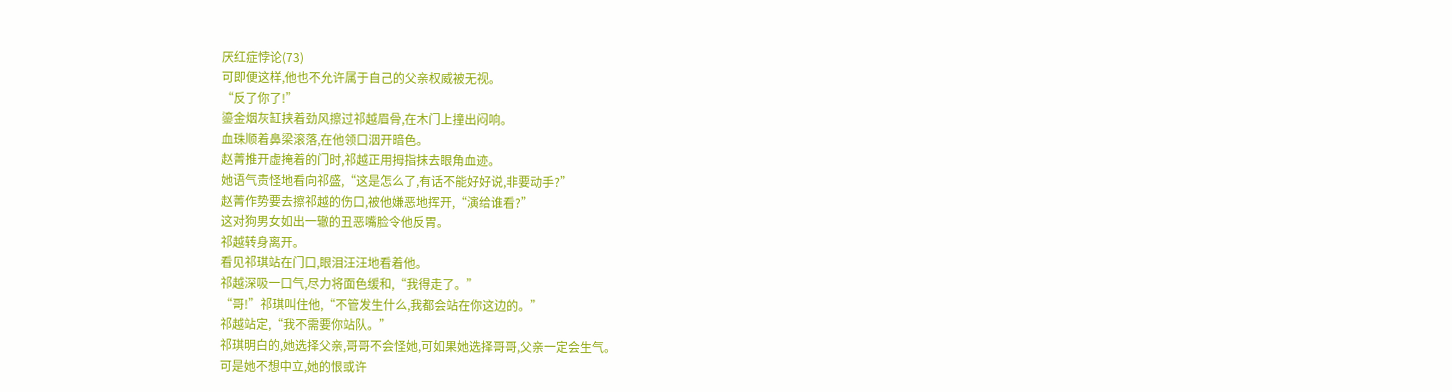厌红症悖论(73)
可即便这样,他也不允许属于自己的父亲权威被无视。
“反了你了!”
鎏金烟灰缸挟着劲风擦过祁越眉骨,在木门上撞出闷响。
血珠顺着鼻梁滚落,在他领口洇开暗色。
赵菁推开虚掩着的门时,祁越正用拇指抹去眼角血迹。
她语气责怪地看向祁盛,“这是怎么了,有话不能好好说,非要动手?”
赵菁作势要去擦祁越的伤口,被他嫌恶地挥开,“演给谁看?”
这对狗男女如出一辙的丑恶嘴脸令他反胃。
祁越转身离开。
看见祁琪站在门口,眼泪汪汪地看着他。
祁越深吸一口气,尽力将面色缓和,“我得走了。”
“哥!”祁琪叫住他,“不管发生什么,我都会站在你这边的。”
祁越站定,“我不需要你站队。”
祁琪明白的,她选择父亲,哥哥不会怪她,可如果她选择哥哥,父亲一定会生气。
可是她不想中立,她的恨或许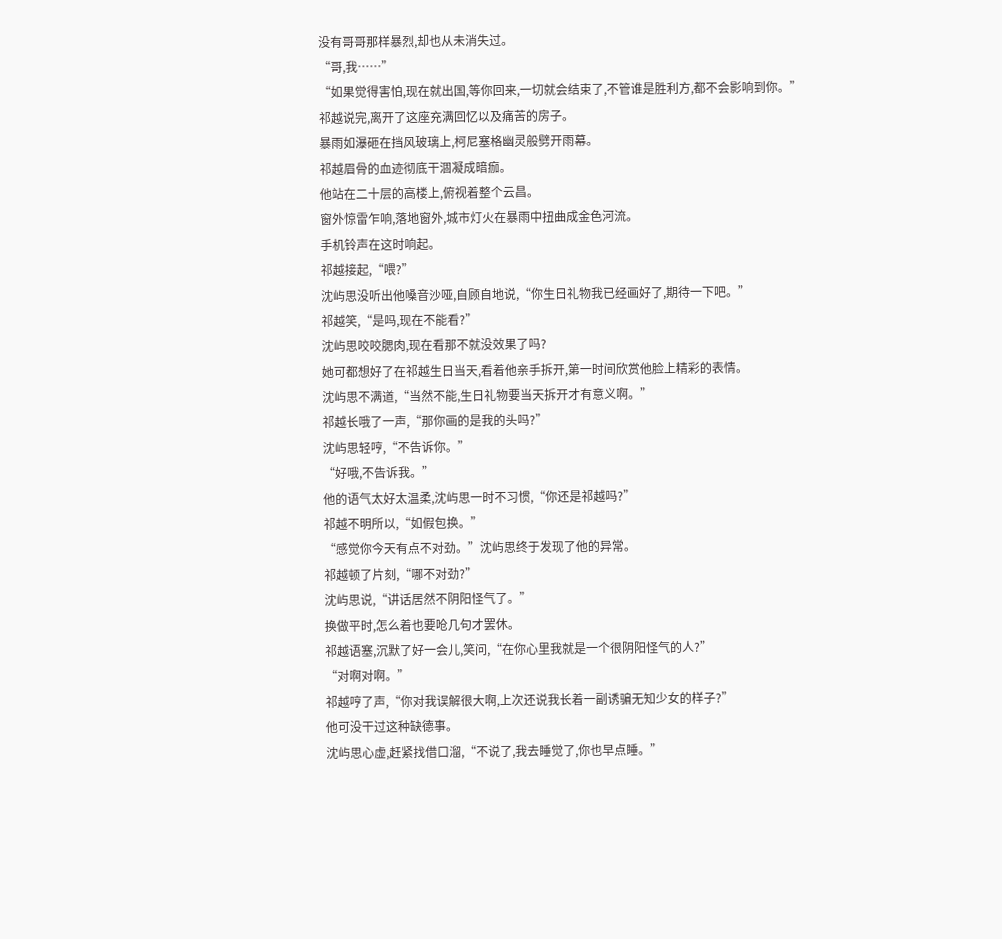没有哥哥那样暴烈,却也从未消失过。
“哥,我……”
“如果觉得害怕,现在就出国,等你回来,一切就会结束了,不管谁是胜利方,都不会影响到你。”
祁越说完,离开了这座充满回忆以及痛苦的房子。
暴雨如瀑砸在挡风玻璃上,柯尼塞格幽灵般劈开雨幕。
祁越眉骨的血迹彻底干涸凝成暗痂。
他站在二十层的高楼上,俯视着整个云昌。
窗外惊雷乍响,落地窗外,城市灯火在暴雨中扭曲成金色河流。
手机铃声在这时响起。
祁越接起,“喂?”
沈屿思没听出他嗓音沙哑,自顾自地说,“你生日礼物我已经画好了,期待一下吧。”
祁越笑,“是吗,现在不能看?”
沈屿思咬咬腮肉,现在看那不就没效果了吗?
她可都想好了在祁越生日当天,看着他亲手拆开,第一时间欣赏他脸上精彩的表情。
沈屿思不满道,“当然不能,生日礼物要当天拆开才有意义啊。”
祁越长哦了一声,“那你画的是我的头吗?”
沈屿思轻哼,“不告诉你。”
“好哦,不告诉我。”
他的语气太好太温柔,沈屿思一时不习惯,“你还是祁越吗?”
祁越不明所以,“如假包换。”
“感觉你今天有点不对劲。”沈屿思终于发现了他的异常。
祁越顿了片刻,“哪不对劲?”
沈屿思说,“讲话居然不阴阳怪气了。”
换做平时,怎么着也要呛几句才罢休。
祁越语塞,沉默了好一会儿,笑问,“在你心里我就是一个很阴阳怪气的人?”
“对啊对啊。”
祁越哼了声,“你对我误解很大啊,上次还说我长着一副诱骗无知少女的样子?”
他可没干过这种缺德事。
沈屿思心虚,赶紧找借口溜,“不说了,我去睡觉了,你也早点睡。”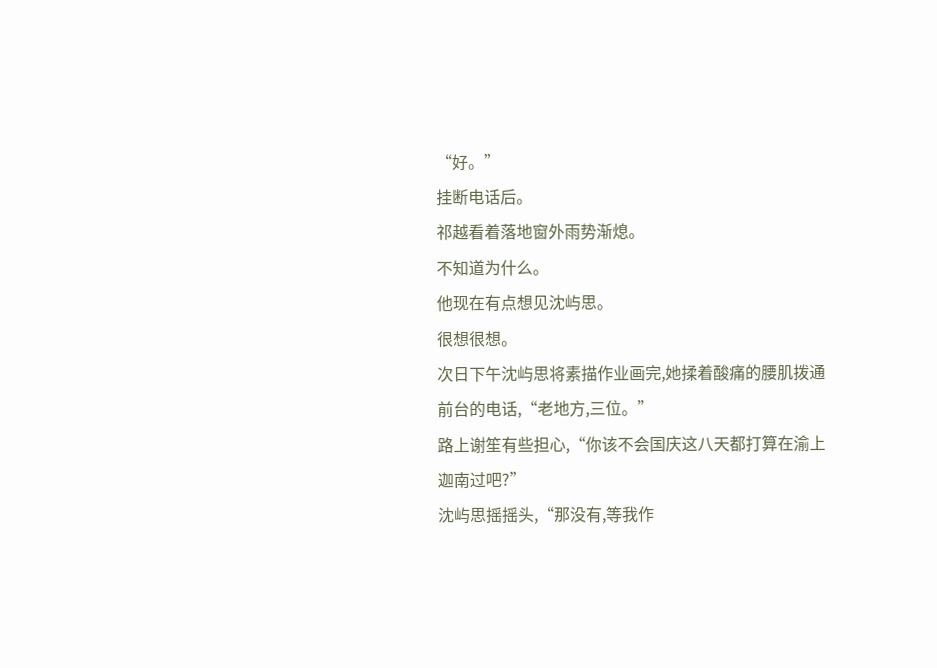“好。”
挂断电话后。
祁越看着落地窗外雨势渐熄。
不知道为什么。
他现在有点想见沈屿思。
很想很想。
次日下午沈屿思将素描作业画完,她揉着酸痛的腰肌拨通前台的电话,“老地方,三位。”
路上谢笙有些担心,“你该不会国庆这八天都打算在渝上迦南过吧?”
沈屿思摇摇头,“那没有,等我作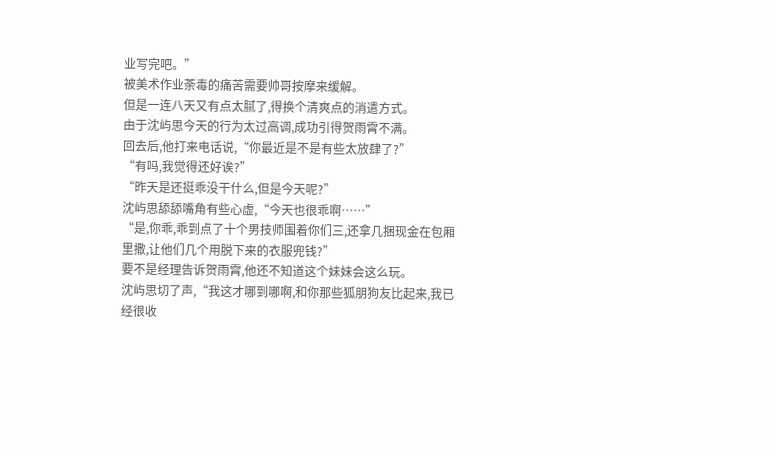业写完吧。”
被美术作业荼毒的痛苦需要帅哥按摩来缓解。
但是一连八天又有点太腻了,得换个清爽点的消遣方式。
由于沈屿思今天的行为太过高调,成功引得贺雨霄不满。
回去后,他打来电话说,“你最近是不是有些太放肆了?”
“有吗,我觉得还好诶?”
“昨天是还挺乖没干什么,但是今天呢?”
沈屿思舔舔嘴角有些心虚,“今天也很乖啊……”
“是,你乖,乖到点了十个男技师围着你们三,还拿几捆现金在包厢里撒,让他们几个用脱下来的衣服兜钱?”
要不是经理告诉贺雨霄,他还不知道这个妹妹会这么玩。
沈屿思切了声,“我这才哪到哪啊,和你那些狐朋狗友比起来,我已经很收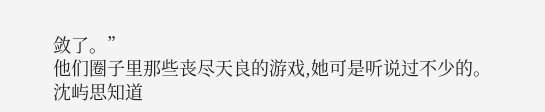敛了。”
他们圈子里那些丧尽天良的游戏,她可是听说过不少的。
沈屿思知道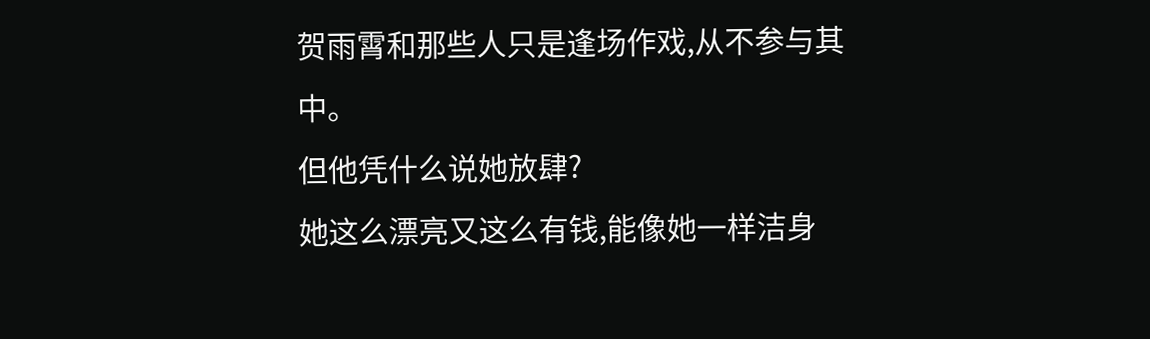贺雨霄和那些人只是逢场作戏,从不参与其中。
但他凭什么说她放肆?
她这么漂亮又这么有钱,能像她一样洁身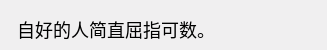自好的人简直屈指可数。